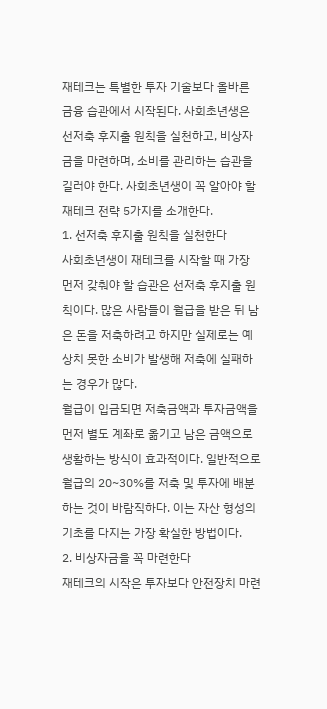재테크는 특별한 투자 기술보다 올바른 금융 습관에서 시작된다. 사회초년생은 선저축 후지출 원칙을 실천하고, 비상자금을 마련하며, 소비를 관리하는 습관을 길러야 한다. 사회초년생이 꼭 알아야 할 재테크 전략 5가지를 소개한다.
1. 선저축 후지출 원칙을 실천한다
사회초년생이 재테크를 시작할 때 가장 먼저 갖춰야 할 습관은 선저축 후지출 원칙이다. 많은 사람들이 월급을 받은 뒤 남은 돈을 저축하려고 하지만 실제로는 예상치 못한 소비가 발생해 저축에 실패하는 경우가 많다.
월급이 입금되면 저축금액과 투자금액을 먼저 별도 계좌로 옮기고 남은 금액으로 생활하는 방식이 효과적이다. 일반적으로 월급의 20~30%를 저축 및 투자에 배분하는 것이 바람직하다. 이는 자산 형성의 기초를 다지는 가장 확실한 방법이다.
2. 비상자금을 꼭 마련한다
재테크의 시작은 투자보다 안전장치 마련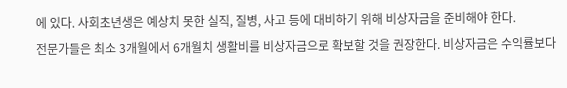에 있다. 사회초년생은 예상치 못한 실직, 질병, 사고 등에 대비하기 위해 비상자금을 준비해야 한다.
전문가들은 최소 3개월에서 6개월치 생활비를 비상자금으로 확보할 것을 권장한다. 비상자금은 수익률보다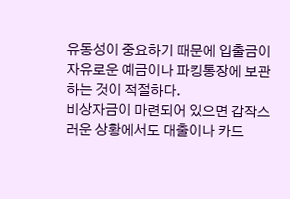유동성이 중요하기 때문에 입출금이 자유로운 예금이나 파킹통장에 보관하는 것이 적절하다.
비상자금이 마련되어 있으면 갑작스러운 상황에서도 대출이나 카드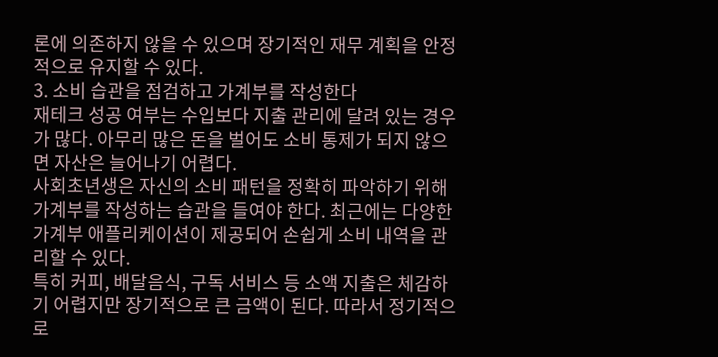론에 의존하지 않을 수 있으며 장기적인 재무 계획을 안정적으로 유지할 수 있다.
3. 소비 습관을 점검하고 가계부를 작성한다
재테크 성공 여부는 수입보다 지출 관리에 달려 있는 경우가 많다. 아무리 많은 돈을 벌어도 소비 통제가 되지 않으면 자산은 늘어나기 어렵다.
사회초년생은 자신의 소비 패턴을 정확히 파악하기 위해 가계부를 작성하는 습관을 들여야 한다. 최근에는 다양한 가계부 애플리케이션이 제공되어 손쉽게 소비 내역을 관리할 수 있다.
특히 커피, 배달음식, 구독 서비스 등 소액 지출은 체감하기 어렵지만 장기적으로 큰 금액이 된다. 따라서 정기적으로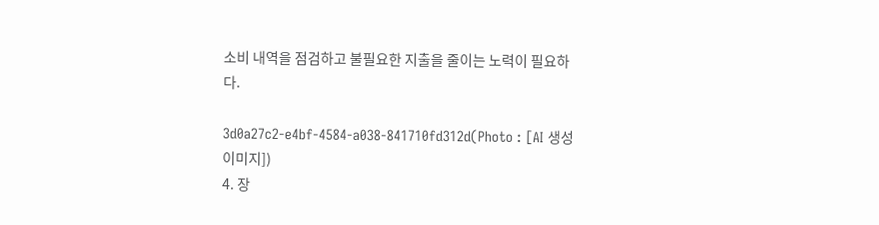소비 내역을 점검하고 불필요한 지출을 줄이는 노력이 필요하다.

3d0a27c2-e4bf-4584-a038-841710fd312d(Photo : [AI 생성 이미지])
4. 장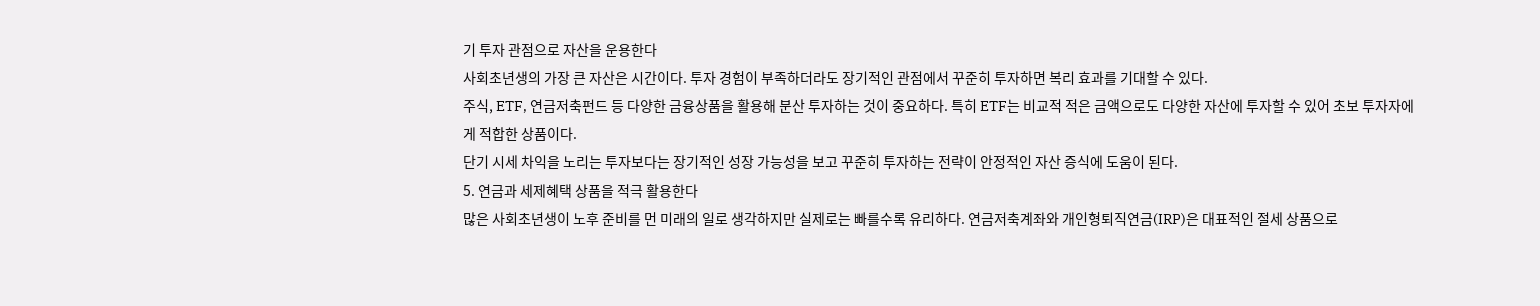기 투자 관점으로 자산을 운용한다
사회초년생의 가장 큰 자산은 시간이다. 투자 경험이 부족하더라도 장기적인 관점에서 꾸준히 투자하면 복리 효과를 기대할 수 있다.
주식, ETF, 연금저축펀드 등 다양한 금융상품을 활용해 분산 투자하는 것이 중요하다. 특히 ETF는 비교적 적은 금액으로도 다양한 자산에 투자할 수 있어 초보 투자자에게 적합한 상품이다.
단기 시세 차익을 노리는 투자보다는 장기적인 성장 가능성을 보고 꾸준히 투자하는 전략이 안정적인 자산 증식에 도움이 된다.
5. 연금과 세제혜택 상품을 적극 활용한다
많은 사회초년생이 노후 준비를 먼 미래의 일로 생각하지만 실제로는 빠를수록 유리하다. 연금저축계좌와 개인형퇴직연금(IRP)은 대표적인 절세 상품으로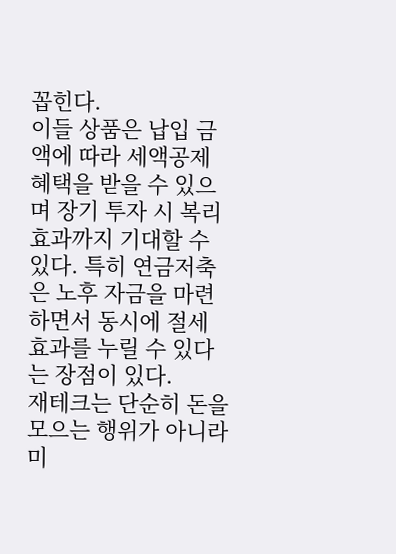꼽힌다.
이들 상품은 납입 금액에 따라 세액공제 혜택을 받을 수 있으며 장기 투자 시 복리 효과까지 기대할 수 있다. 특히 연금저축은 노후 자금을 마련하면서 동시에 절세 효과를 누릴 수 있다는 장점이 있다.
재테크는 단순히 돈을 모으는 행위가 아니라 미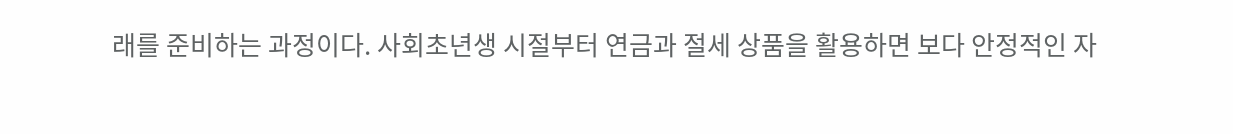래를 준비하는 과정이다. 사회초년생 시절부터 연금과 절세 상품을 활용하면 보다 안정적인 자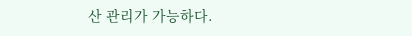산 관리가 가능하다.